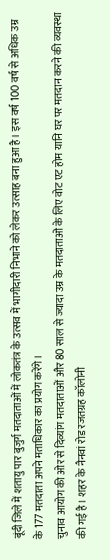बूंदी जिले में शतायु पार बुजुर्ग मतदाताओं में लोकतंत्र के उत्सव में भागीदारी निभाने को लेकर उत्साह बना हुआ है। इस वर्ष 100 वर्ष से अधिक उम्र के 177 मतदाता अपने मताधिकार का प्रयोग करेंगे।
चुनाव आयोग की ओर से दिव्यांग मतदाताओं और 80 साल से ज्यादा उम्र के मतदाताओं के लिए वोट एट होम यानि घर पर मतदान करने की व्यवस्था की गई है। शहर के नैनवां रोड रजतग्रह कॉलोनी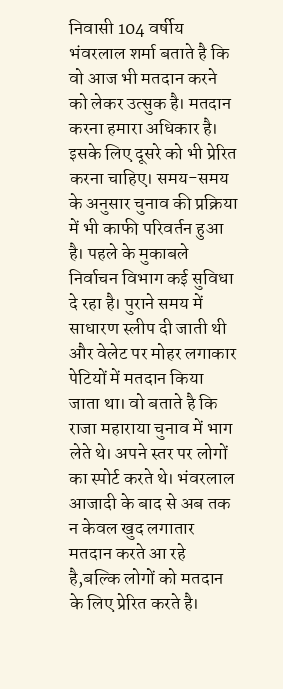निवासी 104 वर्षीय भंवरलाल शर्मा बताते है कि वो आज भी मतदान करने को लेकर उत्सुक है। मतदान करना हमारा अधिकार है। इसके लिए दूसरे को भी प्रेरित करना चाहिए। समय-समय के अनुसार चुनाव की प्रक्रिया में भी काफी परिवर्तन हुआ है। पहले के मुकाबले निर्वाचन विभाग कई सुविधा दे रहा है। पुराने समय में साधारण स्लीप दी जाती थी और वेलेट पर मोहर लगाकार पेटियों में मतदान किया जाता था। वो बताते है कि राजा महाराया चुनाव में भाग लेते थे। अपने स्तर पर लोगों का स्पोर्ट करते थे। भंवरलाल आजादी के बाद से अब तक न केवल खुद लगातार मतदान करते आ रहे है,बल्कि लोगों को मतदान के लिए प्रेरित करते है।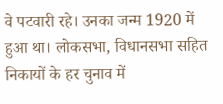वे पटवारी रहे। उनका जन्म 1920 में हुआ था। लोकसभा, विधानसभा सहित निकायों के हर चुनाव में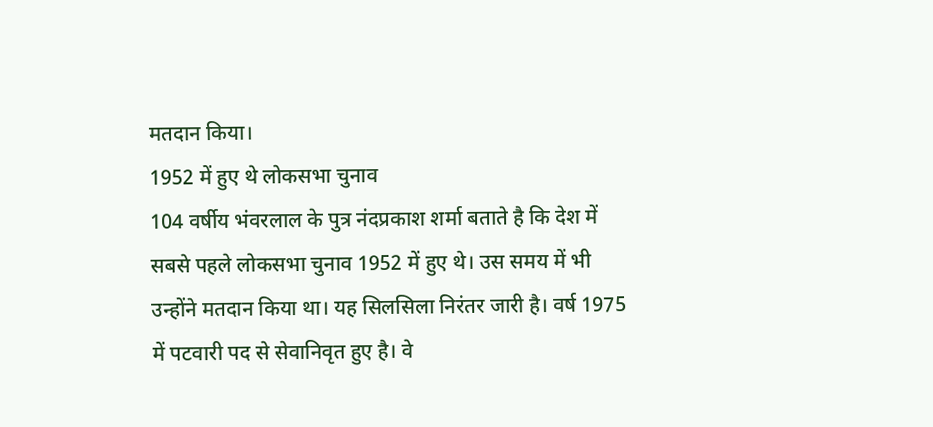मतदान किया।
1952 में हुए थे लोकसभा चुनाव
104 वर्षीय भंवरलाल के पुत्र नंदप्रकाश शर्मा बताते है कि देश में सबसे पहले लोकसभा चुनाव 1952 में हुए थे। उस समय में भी उन्होंने मतदान किया था। यह सिलसिला निरंतर जारी है। वर्ष 1975 में पटवारी पद से सेवानिवृत हुए है। वे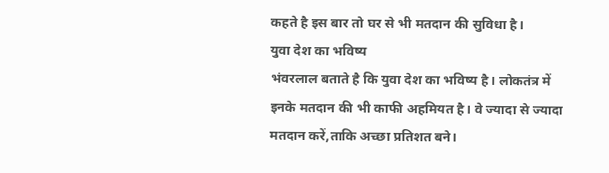कहते है इस बार तो घर से भी मतदान की सुविधा है।
युवा देश का भविष्य
भंवरलाल बताते है कि युवा देश का भविष्य है। लोकतंत्र में इनके मतदान की भी काफी अहमियत है। वे ज्यादा से ज्यादा मतदान करें,ताकि अच्छा प्रतिशत बने।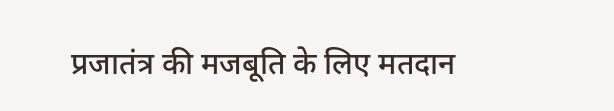प्रजातंत्र की मजबूति के लिए मतदान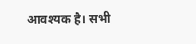आवश्यक है। सभी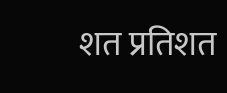शत प्रतिशत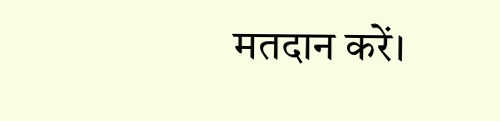मतदान करें।